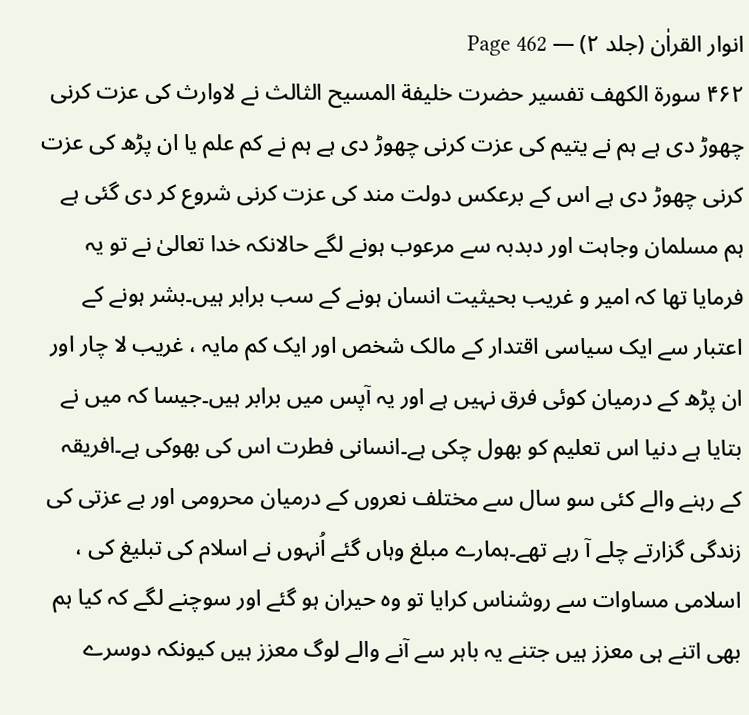انوار القراٰن (جلد ۲) — Page 462
۴۶۲ سورة الكهف تفسیر حضرت خلیفة المسیح الثالث نے لاوارث کی عزت کرنی چھوڑ دی ہے ہم نے یتیم کی عزت کرنی چھوڑ دی ہے ہم نے کم علم یا ان پڑھ کی عزت کرنی چھوڑ دی ہے اس کے برعکس دولت مند کی عزت کرنی شروع کر دی گئی ہے ہم مسلمان وجاہت اور دبدبہ سے مرعوب ہونے لگے حالانکہ خدا تعالیٰ نے تو یہ فرمایا تھا کہ امیر و غریب بحیثیت انسان ہونے کے سب برابر ہیں۔بشر ہونے کے اعتبار سے ایک سیاسی اقتدار کے مالک شخص اور ایک کم مایہ ، غریب لا چار اور ان پڑھ کے درمیان کوئی فرق نہیں ہے اور یہ آپس میں برابر ہیں۔جیسا کہ میں نے بتایا ہے دنیا اس تعلیم کو بھول چکی ہے۔انسانی فطرت اس کی بھوکی ہے۔افریقہ کے رہنے والے کئی سو سال سے مختلف نعروں کے درمیان محرومی اور بے عزتی کی زندگی گزارتے چلے آ رہے تھے۔ہمارے مبلغ وہاں گئے اُنہوں نے اسلام کی تبلیغ کی ، اسلامی مساوات سے روشناس کرایا تو وہ حیران ہو گئے اور سوچنے لگے کہ کیا ہم بھی اتنے ہی معزز ہیں جتنے یہ باہر سے آنے والے لوگ معزز ہیں کیونکہ دوسرے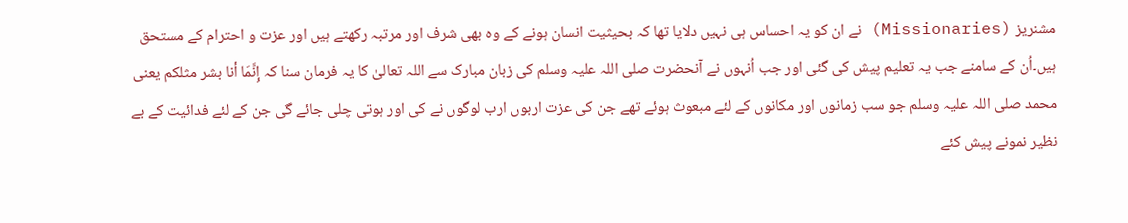مشنریز (Missionaries) نے ان کو یہ احساس ہی نہیں دلایا تھا کہ بحیثیت انسان ہونے کے وہ بھی شرف اور مرتبہ رکھتے ہیں اور عزت و احترام کے مستحق ہیں۔اُن کے سامنے جب یہ تعلیم پیش کی گئی اور جب اُنہوں نے آنحضرت صلی اللہ علیہ وسلم کی زبان مبارک سے اللہ تعالیٰ کا یہ فرمان سنا کہ إِنَّمَا أنا بشر مثلكم یعنی محمد صلی اللہ علیہ وسلم جو سب زمانوں اور مکانوں کے لئے مبعوث ہوئے تھے جن کی عزت اربوں ارب لوگوں نے کی اور ہوتی چلی جائے گی جن کے لئے فدائیت کے بے نظیر نمونے پیش کئے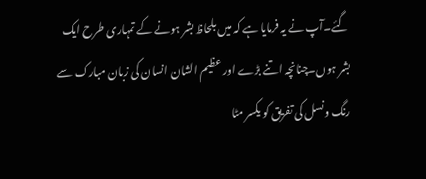گئے۔آپ نے یہ فرمایا ہے کہ میں بلحاظ بشر ہونے کے تمہاری طرح ایک بشر ہوں۔چنانچہ اتنے بڑے اور عظیم الشان انسان کی زبان مبارک سے رنگ ونسل کی تفریق کو یکسر مٹا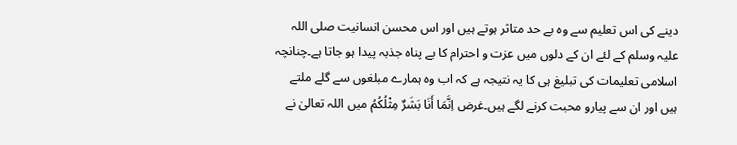دینے کی اس تعلیم سے وہ بے حد متاثر ہوتے ہیں اور اس محسن انسانیت صلی اللہ علیہ وسلم کے لئے ان کے دلوں میں عزت و احترام کا بے پناہ جذبہ پیدا ہو جاتا ہے۔چنانچہ اسلامی تعلیمات کی تبلیغ ہی کا یہ نتیجہ ہے کہ اب وہ ہمارے مبلغوں سے گلے ملتے ہیں اور ان سے پیارو محبت کرنے لگے ہیں۔غرض اِنَّمَا أَنَا بَشَرٌ مِثْلُكُمُ میں اللہ تعالیٰ نے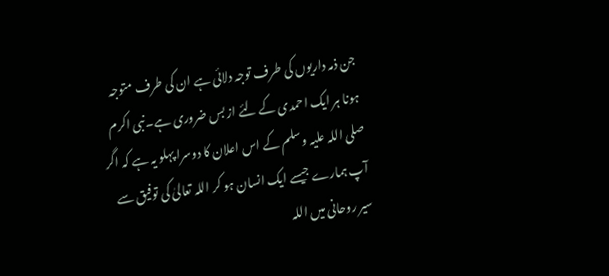جن ذمہ داریوں کی طرف توجہ دلائی ہے ان کی طرف متوجہ ہونا ہر ایک احمدی کے لئے از بس ضروری ہے۔نبی اکرم صلی اللہ علیہ وسلم کے اس اعلان کا دوسرا پہلو یہ ہے کہ اگر آپ ہمارے جیسے ایک انسان ہو کر اللہ تعالیٰ کی توفیق سے سیر روحانی میں اللہ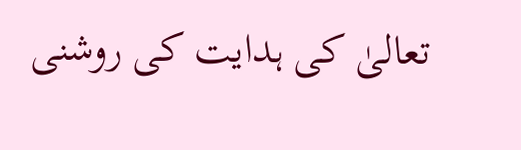تعالیٰ کی ہدایت کی روشنی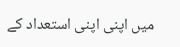میں اپنی اپنی استعداد کے